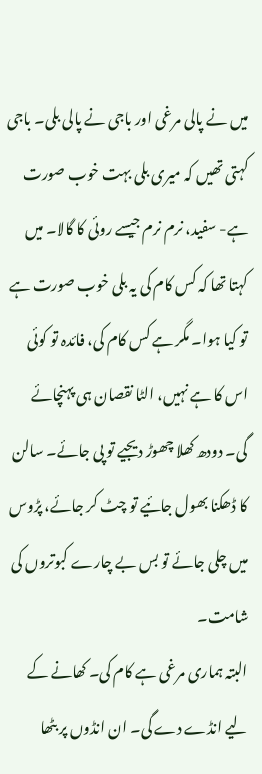میں نے پالی مرغی اور باجی نے پالی بلی۔ باجی کہتی تھیں کہ میری بلی بہت خوب صورت ہے- سفید، نرم نرم جیسے روئی کا گالا۔ میں کہتا تھا کہ کس کام کی یہ بلی خوب صورت ہے تو کیا ہوا۔ مگر ہے کس کام کی، فائدہ تو کوئی اس کا ہے نہیں، الٹا نقصان ہی پہنچائے گی۔ دودھ کھلا چھوڑ دیجیے تو پی جائے۔ سالن کا ڈھکنا بھول جائیے تو چٹ کر جائے، پڑوس میں چلی جائے تو بس بے چارے کبوتروں کی شامت۔
البتہ ہماری مرغی ہے کام کی۔ کھانے کے لیے انڈے دے گی۔ ان انڈوں پر بٹھا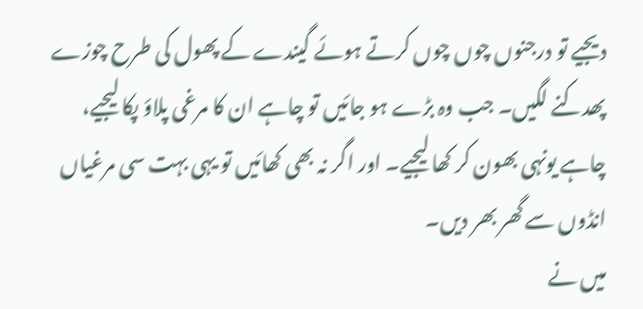دیجیے تو درجنوں چوں چوں کرتے ہوئے گیندے کے پھول کی طرح چوزے پھدکنے لگیں۔ جب وہ بڑے ہو جائیں تو چاہے ان کا مرغی پلاؤ پکا لیجیے، چاہے یونہی بھون کر کھا لیجیے۔ اور اگر نہ بھی کھائیں تو یہی بہت سی مرغیاں انڈوں سے گھر بھر دیں۔
میں نے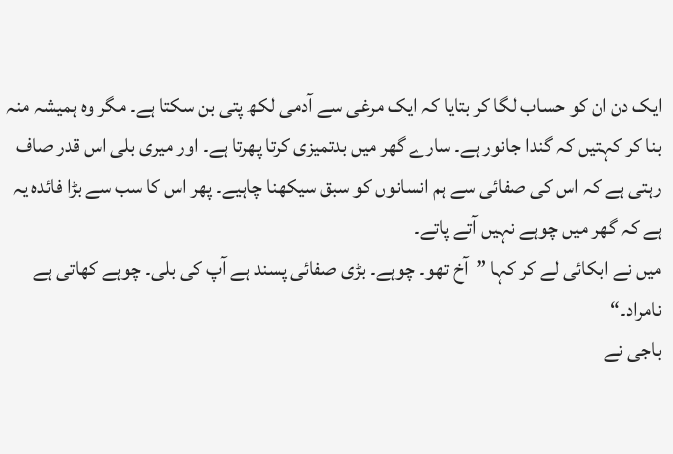ایک دن ان کو حساب لگا کر بتایا کہ ایک مرغی سے آدمی لکھ پتی بن سکتا ہے۔ مگر وہ ہمیشہ منہ بنا کر کہتیں کہ گندا جانور ہے۔ سارے گھر میں بدتمیزی کرتا پھرتا ہے۔ اور میری بلی اس قدر صاف رہتی ہے کہ اس کی صفائی سے ہم انسانوں کو سبق سیکھنا چاہیے۔ پھر اس کا سب سے بڑا فائدہ یہ ہے کہ گھر میں چوہے نہیں آتے پاتے۔
میں نے ابکائی لے کر کہا ”آخ تھو۔ چوہے۔ بڑی صفائی پسند ہے آپ کی بلی۔ چوہے کھاتی ہے نامراد۔“
باجی نے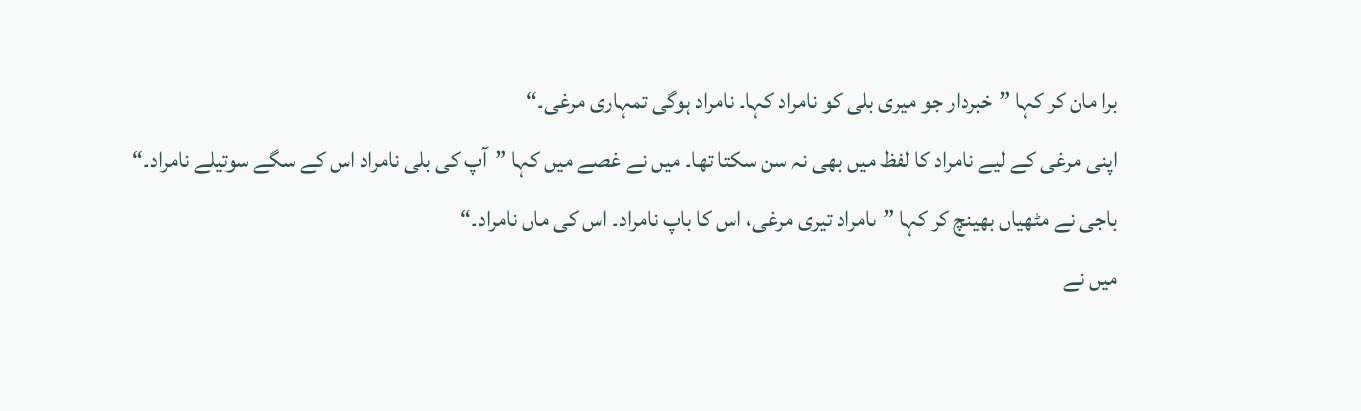برا مان کر کہا ”خبردار جو میری بلی کو نامراد کہا۔ نامراد ہوگی تمہاری مرغی۔“
اپنی مرغی کے لیے نامراد کا لفظ میں بھی نہ سن سکتا تھا۔ میں نے غصے میں کہا ”آپ کی بلی نامراد اس کے سگے سوتیلے نامراد۔“
باجی نے مٹھیاں بھینچ کر کہا ”ںامراد تیری مرغی، اس کا باپ نامراد۔ اس کی ماں نامراد۔“
میں نے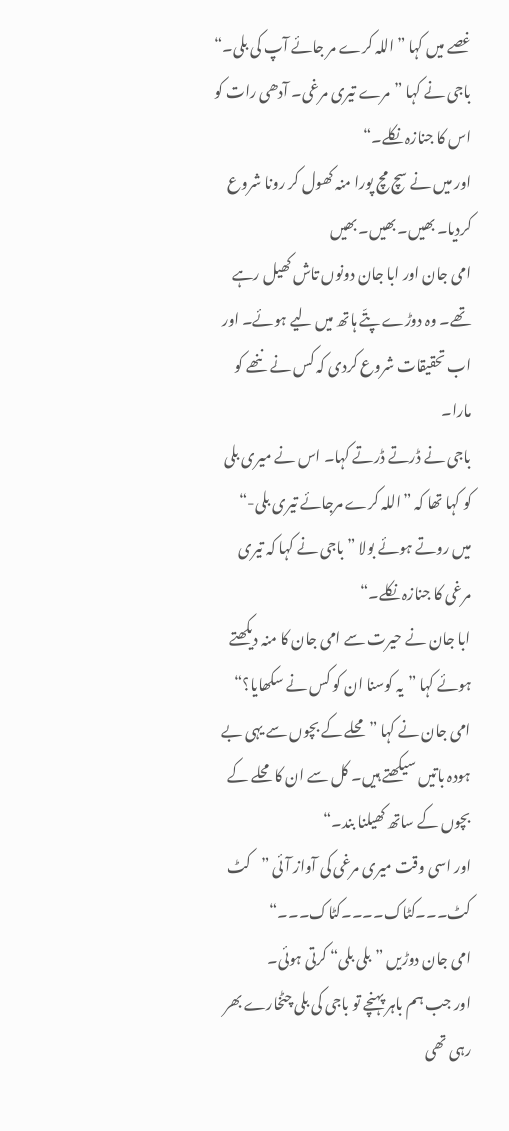غصے میں کہا ”اللہ کرے مر جائے آپ کی بلی۔“
باجی نے کہا ”مرے تیری مرغی۔ آدھی رات کو اس کا جنازہ نکلے۔“
اور میں نے سچ مچ پورا منہ کھول کر رونا شروع کردیا۔ بھیں۔ بھیں۔ بھیں
امی جان اور ابا جان دونوں تاش کھیل رہے تھے۔ وہ دوڑے پتّے ہاتھ میں لیے ہوئے۔ اور اب تحقیقات شروع کردی کہ کس نے ننھے کو مارا۔
باجی نے ڈرتے ڈرتے کہا۔ اس نے میری بلی کو کہا تھا کہ ”اللہ کرے مرجائے تیری بلی-“
میں روتے ہوئے بولا ”باجی نے کہا کہ تیری مرغی کا جنازہ نکلے۔“
ابا جان نے حیرت سے امی جان کا منہ دیکھتے ہوئے کہا ”یہ کوسنا ان کو کس نے سکھایا؟“
امی جان نے کہا ”محلے کے بچوں سے یہی بے ہودہ باتیں سیکھتے ہیں۔ کل سے ان کا محلے کے بچوں کے ساتھ کھیلنا بند۔“
اور اسی وقت میری مرغی کی آواز آئی ”کٹ کٹ۔۔۔کٹاک۔۔۔۔کٹاک۔۔۔“
امی جان دوڑیں ”بلی بلی“ کرتی ہوئی۔
اور جب ہم باہر پہنچے تو باجی کی بلی چٹخارے بھر رہی تھی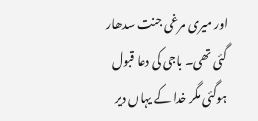اور میری مرغی جنت سدھار گئی تھی۔ باجی کی دعا قبول ہوگئی مگر خدا کے یہاں دیر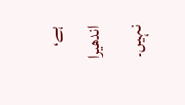ہے، اندھیرا نہیں۔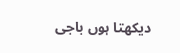دیکھتا ہوں باجی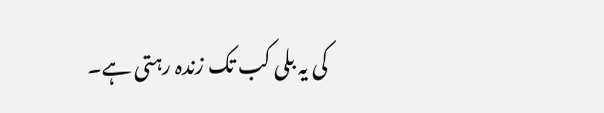کی یہ بلی کب تک زندہ رہتی ہے۔